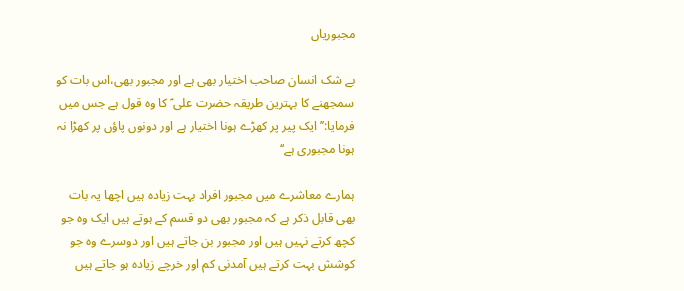مجبوریاں

بے شک انسان صاحب اختیار بھی ہے اور مجبور بھی،اس بات کو سمجھنے کا بہترین طریقہ حضرت علی ؑ کا وہ قول ہے جس میں فرمایا:’’ایک پیر پر کھڑے ہونا اختیار ہے اور دونوں پاؤں پر کھڑا نہ ہونا مجبوری ہے‘‘

ہمارے معاشرے میں مجبور افراد بہت زیادہ ہیں اچھا یہ بات بھی قابل ذکر ہے کہ مجبور بھی دو قسم کے ہوتے ہیں ایک وہ جو کچھ کرتے نہیں ہیں اور مجبور بن جاتے ہیں اور دوسرے وہ جو کوشش بہت کرتے ہیں آمدنی کم اور خرچے زیادہ ہو جاتے ہیں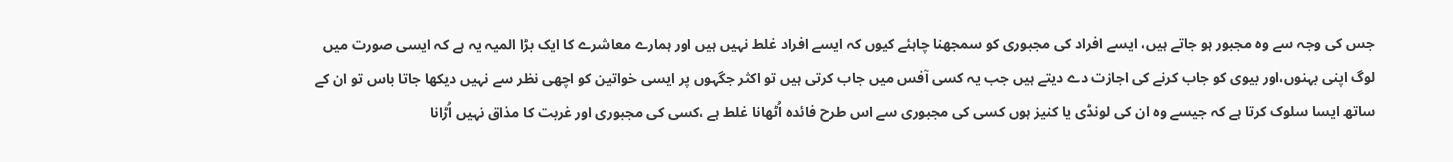جس کی وجہ سے وہ مجبور ہو جاتے ہیں، ایسے افراد کی مجبوری کو سمجھنا چاہئے کیوں کہ ایسے افراد غلط نہیں ہیں اور ہمارے معاشرے کا ایک بڑا المیہ یہ ہے کہ ایسی صورت میں لوگ اپنی بہنوں،اور بیوی کو جاب کرنے کی اجازت دے دیتے ہیں جب یہ کسی آفس میں جاب کرتی ہیں تو اکثر جگہوں پر ایسی خواتین کو اچھی نظر سے نہیں دیکھا جاتا باس تو ان کے ساتھ ایسا سلوک کرتا ہے کہ جیسے وہ ان کی لونڈی یا کنیز ہوں کسی کی مجبوری سے اس طرح فائدہ اُٹھانا غلط ہے ،کسی کی مجبوری اور غربت کا مذاق نہیں اُڑانا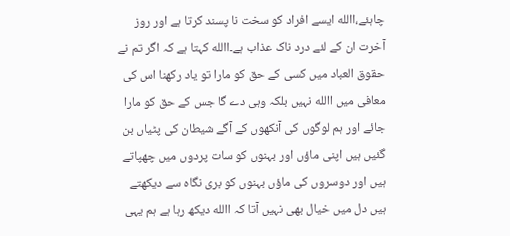چاہئے،االله ایسے افراد کو سخت نا پسند کرتا ہے اور روز آخرت ان کے لئے درد ناک عذاب ہے۔االله کہتا ہے کہ اگر تم نے حقوق العباد میں کسی کے حق کو مارا تو یاد رکھنا اس کی معافی میں االله نہیں بلکہ وہی دے گا جس کے حق کو مارا جائے اور ہم لوگوں کی آنکھوں کے آگے شیطان کی پٹیاں بن گئیں ہیں اپنی ماؤں اور بہنوں کو سات پردوں میں چھپاتے ہیں اور دوسروں کی ماؤں بہنوں کو بری نگاہ سے دیکھتے ہیں دل میں خیال بھی نہیں آتا کہ االله دیکھ رہا ہے ہم یہی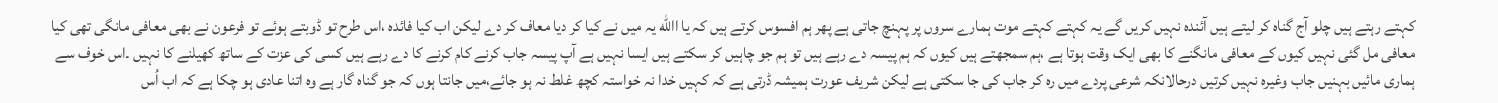کہتے رہتے ہیں چلو آج گناہ کر لیتے ہیں آئندہ نہیں کریں گے یہ کہتے کہتے موت ہمارے سروں پر پہنچ جاتی ہے پھر ہم افسوس کرتے ہیں کہ یا االله یہ میں نے کیا کر دیا معاف کر دے لیکن اب کیا فائدہ ،اس طرح تو ڈوبتے ہوئے تو فرعون نے بھی معافی مانگی تھی کیا معافی مل گئی نہیں کیوں کے معافی مانگنے کا بھی ایک وقت ہوتا ہے ،ہم سمجھتے ہیں کیوں کہ ہم پیسہ دے رہے ہیں تو ہم جو چاہیں کر سکتے ہیں ایسا نہیں ہے آپ پیسہ جاب کرنے کام کرنے کا دے رہے ہیں کسی کی عزت کے ساتھ کھیلنے کا نہیں ۔اس خوف سے ہماری مائیں بہنیں جاب وغیرہ نہیں کرتیں درحالانکہ شرعی پردے میں رہ کر جاب کی جا سکتی ہے لیکن شریف عورت ہمیشہ ڈرتی ہے کہ کہیں خدا نہ خواستہ کچھ غلط نہ ہو جائے،میں جانتا ہوں کہ جو گناہ گار ہے وہ اتنا عادی ہو چکا ہے کہ اب اُس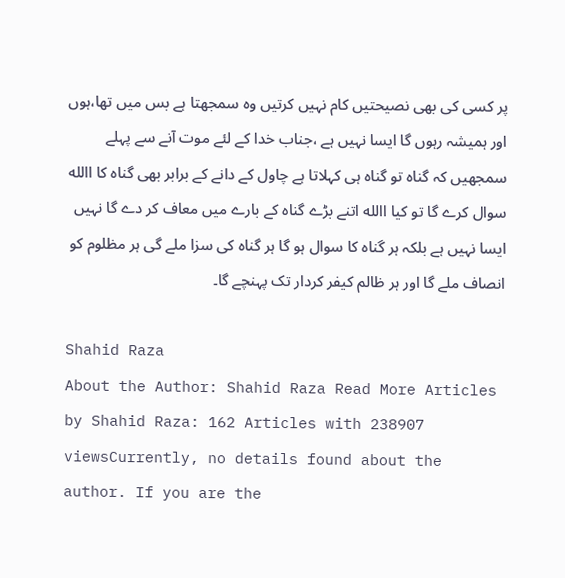پر کسی کی بھی نصیحتیں کام نہیں کرتیں وہ سمجھتا ہے بس میں تھا،ہوں اور ہمیشہ رہوں گا ایسا نہیں ہے ،جناب خدا کے لئے موت آنے سے پہلے سمجھیں کہ گناہ تو گناہ ہی کہلاتا ہے چاول کے دانے کے برابر بھی گناہ کا االله سوال کرے گا تو کیا االله اتنے بڑے گناہ کے بارے میں معاف کر دے گا نہیں ایسا نہیں ہے بلکہ ہر گناہ کا سوال ہو گا ہر گناہ کی سزا ملے گی ہر مظلوم کو انصاف ملے گا اور ہر ظالم کیفر کردار تک پہنچے گا۔

Shahid Raza
About the Author: Shahid Raza Read More Articles by Shahid Raza: 162 Articles with 238907 viewsCurrently, no details found about the author. If you are the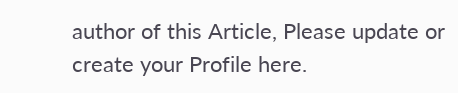author of this Article, Please update or create your Profile here.